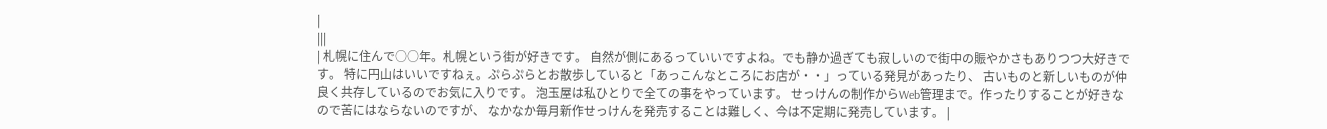|
|||
| 札幌に住んで○○年。札幌という街が好きです。 自然が側にあるっていいですよね。でも静か過ぎても寂しいので街中の賑やかさもありつつ大好きです。 特に円山はいいですねぇ。ぷらぷらとお散歩していると「あっこんなところにお店が・・」っている発見があったり、 古いものと新しいものが仲良く共存しているのでお気に入りです。 泡玉屋は私ひとりで全ての事をやっています。 せっけんの制作からWeb管理まで。作ったりすることが好きなので苦にはならないのですが、 なかなか毎月新作せっけんを発売することは難しく、今は不定期に発売しています。 |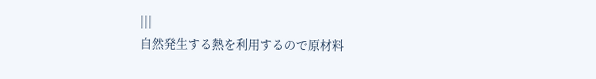|||
自然発生する熱を利用するので原材料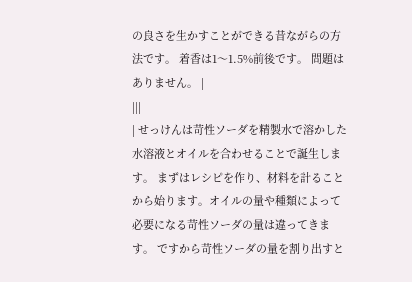の良さを生かすことができる昔ながらの方法です。 着香は1〜1.5%前後です。 問題はありません。 |
|||
| せっけんは苛性ソーダを精製水で溶かした水溶液とオイルを合わせることで誕生します。 まずはレシピを作り、材料を計ることから始ります。オイルの量や種類によって必要になる苛性ソーダの量は違ってきます。 ですから苛性ソーダの量を割り出すと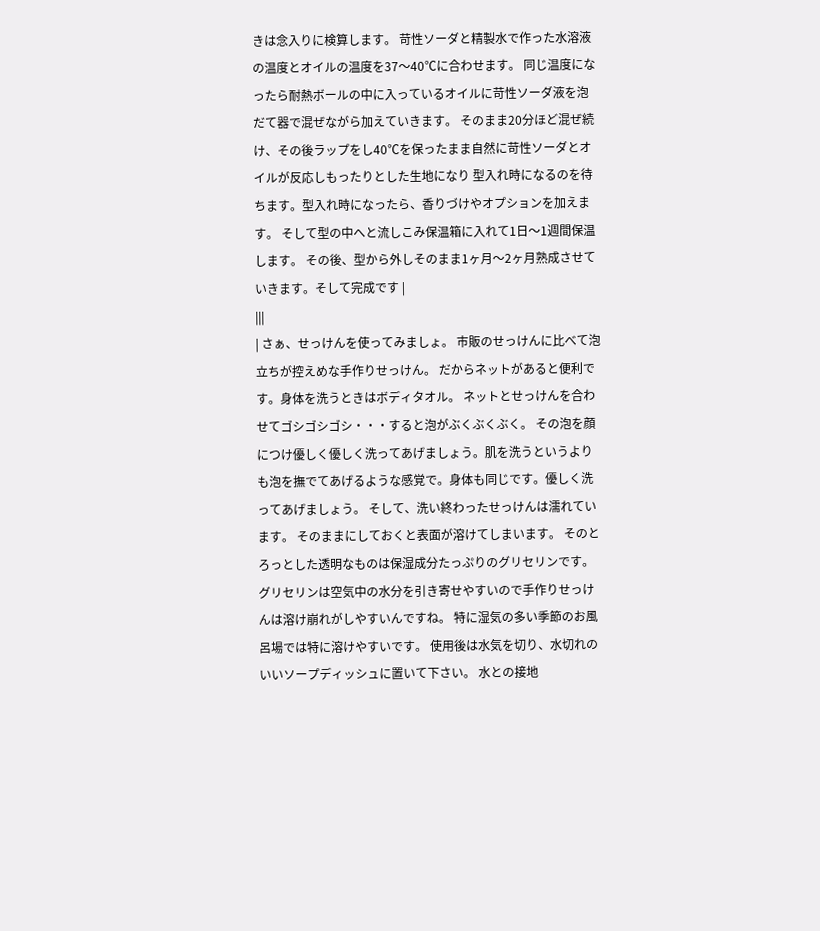きは念入りに検算します。 苛性ソーダと精製水で作った水溶液の温度とオイルの温度を37〜40℃に合わせます。 同じ温度になったら耐熱ボールの中に入っているオイルに苛性ソーダ液を泡だて器で混ぜながら加えていきます。 そのまま20分ほど混ぜ続け、その後ラップをし40℃を保ったまま自然に苛性ソーダとオイルが反応しもったりとした生地になり 型入れ時になるのを待ちます。型入れ時になったら、香りづけやオプションを加えます。 そして型の中へと流しこみ保温箱に入れて1日〜1週間保温します。 その後、型から外しそのまま1ヶ月〜2ヶ月熟成させていきます。そして完成です |
|||
| さぁ、せっけんを使ってみましょ。 市販のせっけんに比べて泡立ちが控えめな手作りせっけん。 だからネットがあると便利です。身体を洗うときはボディタオル。 ネットとせっけんを合わせてゴシゴシゴシ・・・すると泡がぶくぶくぶく。 その泡を顔につけ優しく優しく洗ってあげましょう。肌を洗うというよりも泡を撫でてあげるような感覚で。身体も同じです。優しく洗ってあげましょう。 そして、洗い終わったせっけんは濡れています。 そのままにしておくと表面が溶けてしまいます。 そのとろっとした透明なものは保湿成分たっぷりのグリセリンです。 グリセリンは空気中の水分を引き寄せやすいので手作りせっけんは溶け崩れがしやすいんですね。 特に湿気の多い季節のお風呂場では特に溶けやすいです。 使用後は水気を切り、水切れのいいソープディッシュに置いて下さい。 水との接地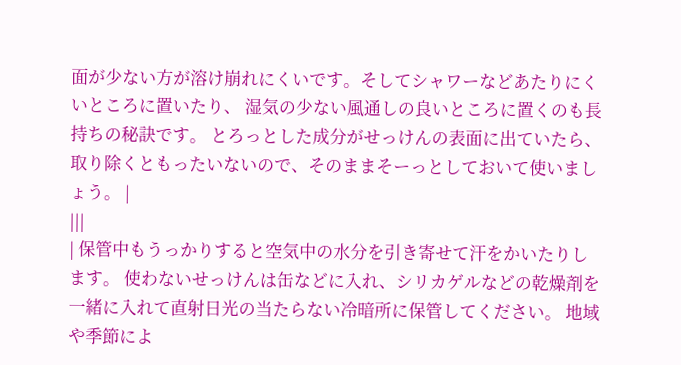面が少ない方が溶け崩れにくいです。そしてシャワーなどあたりにくいところに置いたり、 湿気の少ない風通しの良いところに置くのも長持ちの秘訣です。 とろっとした成分がせっけんの表面に出ていたら、取り除くともったいないので、そのままそーっとしておいて使いましょう。 |
|||
| 保管中もうっかりすると空気中の水分を引き寄せて汗をかいたりします。 使わないせっけんは缶などに入れ、シリカゲルなどの乾燥剤を一緒に入れて直射日光の当たらない冷暗所に保管してください。 地域や季節によ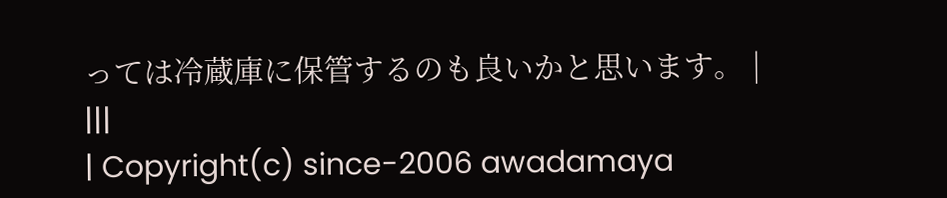っては冷蔵庫に保管するのも良いかと思います。 |
|||
| Copyright(c) since-2006 awadamaya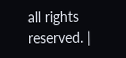all rights reserved. |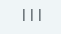|||